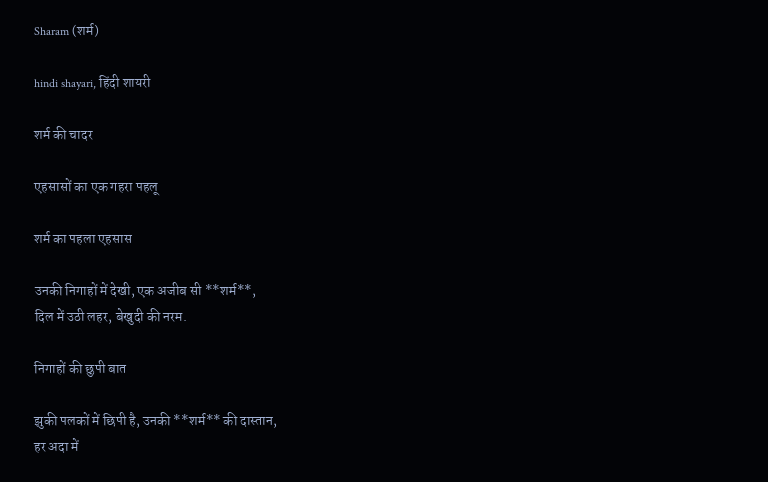Sharam (शर्म)

hindi shayari, हिंदी शायरी

शर्म की चादर

एहसासों का एक गहरा पहलू

शर्म का पहला एहसास

उनकी निगाहों में देखी, एक अजीब सी **शर्म**,
दिल में उठी लहर, बेखुदी की नरम.

निगाहों की छुपी बात

झुकी पलकों में छिपी है, उनकी **शर्म** की दास्तान,
हर अदा में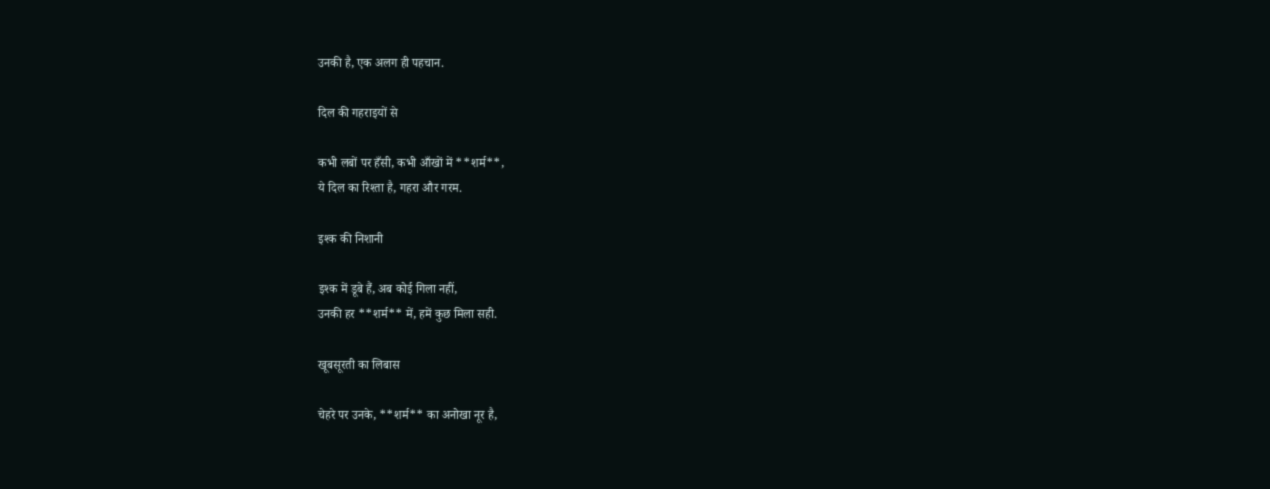उनकी है, एक अलग ही पहचान.

दिल की गहराइयों से

कभी लबों पर हँसी, कभी आँखों में **शर्म**,
ये दिल का रिश्ता है, गहरा और गरम.

इश्क की निशानी

इश्क में डूबे हैं, अब कोई गिला नहीं,
उनकी हर **शर्म** में, हमें कुछ मिला सही.

खूबसूरती का लिबास

चेहरे पर उनके, **शर्म** का अनोखा नूर है,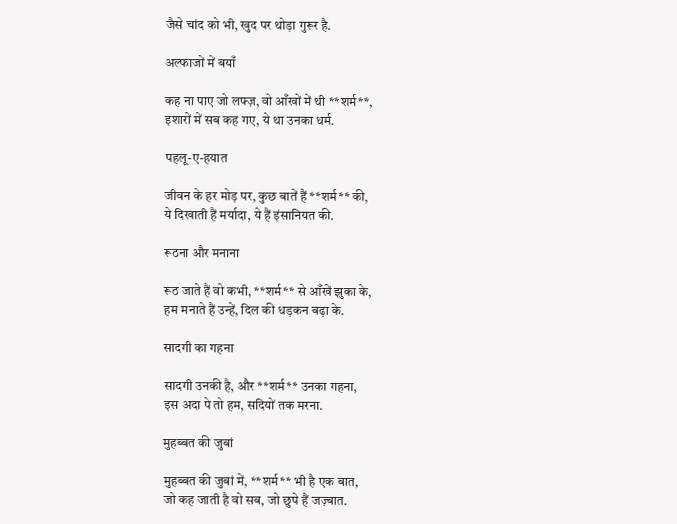जैसे चांद को भी, खुद पर थोड़ा गुरूर है.

अल्फाजों में बयाँ

कह ना पाए जो लफ्ज़, वो आँखों में थी **शर्म**,
इशारों में सब कह गए, ये था उनका धर्म.

पहलू-ए-हयात

जीवन के हर मोड़ पर, कुछ बातें हैं **शर्म** की,
ये दिखाती हैं मर्यादा, ये हैं इंसानियत की.

रूठना और मनाना

रूठ जाते हैं वो कभी, **शर्म** से आँखें झुका के,
हम मनाते हैं उन्हें, दिल की धड़कन बढ़ा के.

सादगी का गहना

सादगी उनकी है, और **शर्म** उनका गहना,
इस अदा पे तो हम, सदियों तक मरना.

मुहब्बत की जुबां

मुहब्बत की जुबां में, **शर्म** भी है एक बात,
जो कह जाती है वो सब, जो छुपे हैं जज़्बात.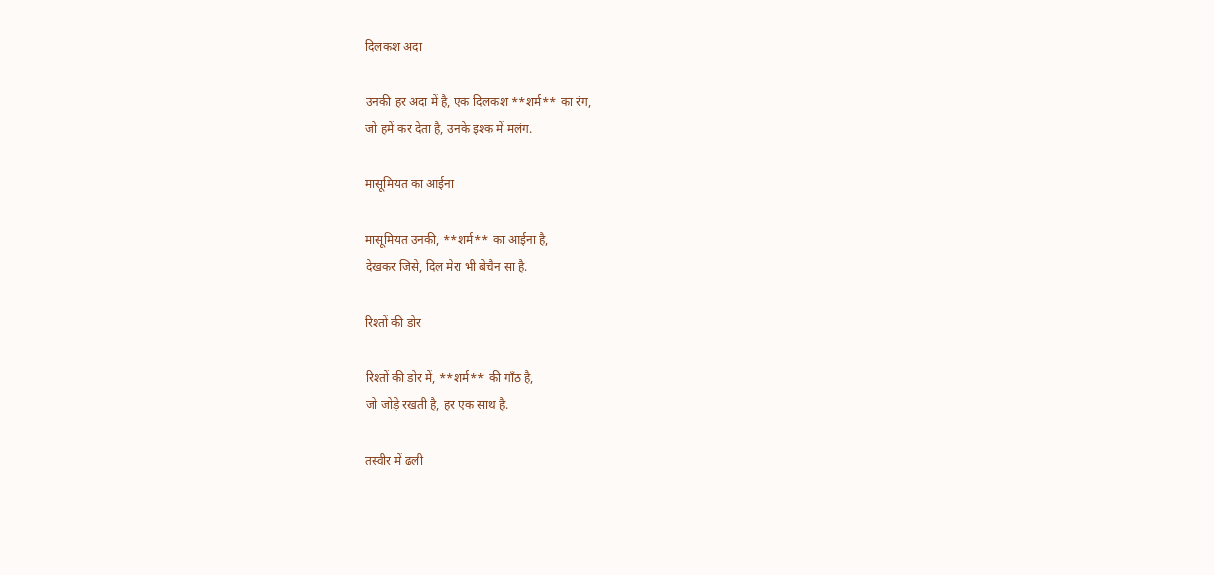दिलकश अदा

उनकी हर अदा में है, एक दिलकश **शर्म** का रंग,
जो हमें कर देता है, उनके इश्क में मलंग.

मासूमियत का आईना

मासूमियत उनकी, **शर्म** का आईना है,
देखकर जिसे, दिल मेरा भी बेचैन सा है.

रिश्तों की डोर

रिश्तों की डोर में, **शर्म** की गाँठ है,
जो जोड़े रखती है, हर एक साथ है.

तस्वीर में ढली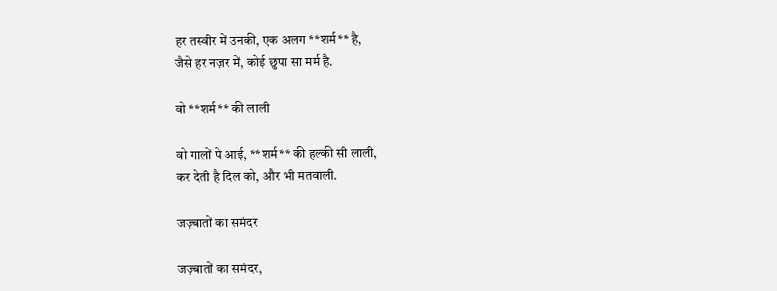हर तस्वीर में उनकी, एक अलग **शर्म** है,
जैसे हर नज़र में, कोई छुपा सा मर्म है.

वो **शर्म** की लाली

वो गालों पे आई, **शर्म** की हल्की सी लाली,
कर देती है दिल को, और भी मतवाली.

जज़्बातों का समंदर

जज़्बातों का समंदर,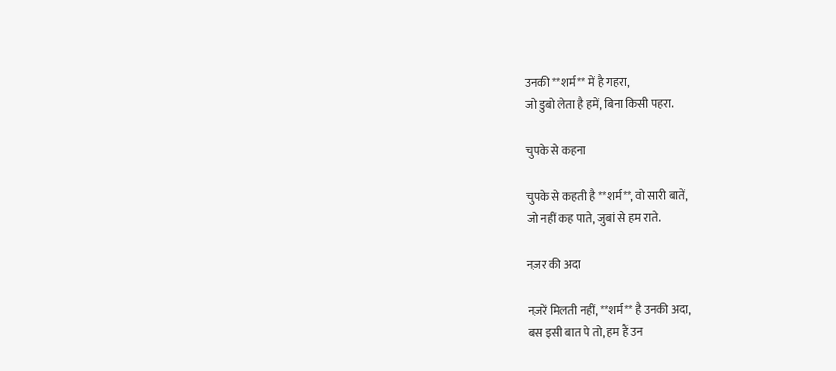उनकी **शर्म** में है गहरा,
जो डुबो लेता है हमें, बिना किसी पहरा.

चुपके से कहना

चुपके से कहती है **शर्म**, वो सारी बातें,
जो नहीं कह पाते, जुबां से हम राते.

नज़र की अदा

नज़रें मिलती नहीं, **शर्म** है उनकी अदा,
बस इसी बात पे तो, हम हैं उन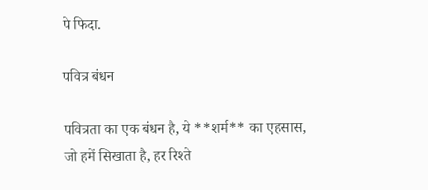पे फिदा.

पवित्र बंधन

पवित्रता का एक बंधन है, ये **शर्म** का एहसास,
जो हमें सिखाता है, हर रिश्ते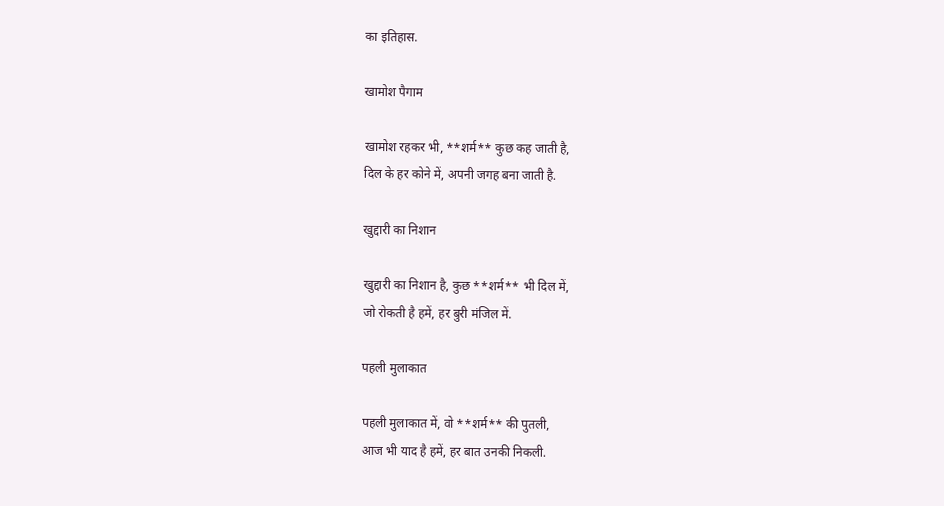का इतिहास.

खामोश पैगाम

खामोश रहकर भी, **शर्म** कुछ कह जाती है,
दिल के हर कोने में, अपनी जगह बना जाती है.

खुद्दारी का निशान

खुद्दारी का निशान है, कुछ **शर्म** भी दिल में,
जो रोकती है हमें, हर बुरी मंजिल में.

पहली मुलाकात

पहली मुलाकात में, वो **शर्म** की पुतली,
आज भी याद है हमें, हर बात उनकी निकली.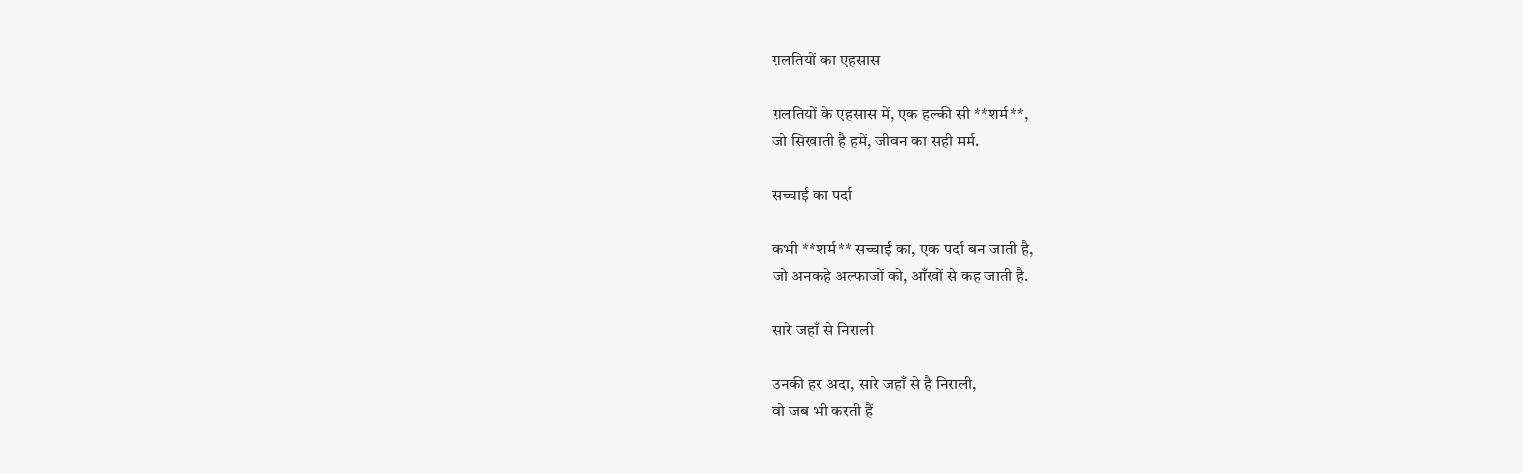ग़लतियों का एहसास

ग़लतियों के एहसास में, एक हल्की सी **शर्म**,
जो सिखाती है हमें, जीवन का सही मर्म.

सच्चाई का पर्दा

कभी **शर्म** सच्चाई का, एक पर्दा बन जाती है,
जो अनकहे अल्फाजों को, आँखों से कह जाती है.

सारे जहाँ से निराली

उनकी हर अदा, सारे जहाँ से है निराली,
वो जब भी करती हैं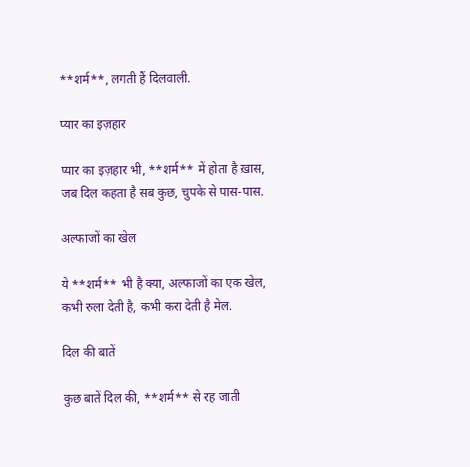**शर्म**, लगती हैं दिलवाली.

प्यार का इज़हार

प्यार का इज़हार भी, **शर्म** में होता है ख़ास,
जब दिल कहता है सब कुछ, चुपके से पास-पास.

अल्फाजों का खेल

ये **शर्म** भी है क्या, अल्फाजों का एक खेल,
कभी रुला देती है, कभी करा देती है मेल.

दिल की बातें

कुछ बातें दिल की, **शर्म** से रह जाती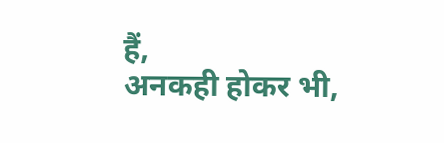हैं,
अनकही होकर भी,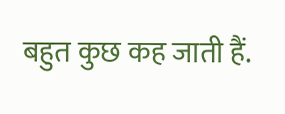बहुत कुछ कह जाती हैं.